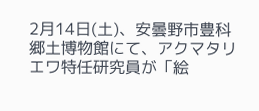2月14日(土)、安曇野市豊科郷土博物館にて、アクマタリエワ特任研究員が「絵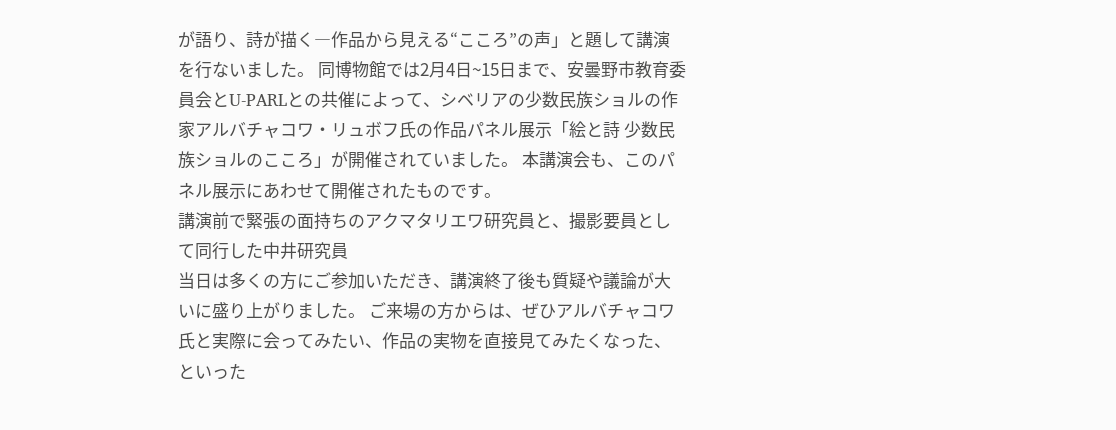が語り、詩が描く―作品から見える“こころ”の声」と題して講演を行ないました。 同博物館では2月4日~15日まで、安曇野市教育委員会とU-PARLとの共催によって、シベリアの少数民族ショルの作家アルバチャコワ・リュボフ氏の作品パネル展示「絵と詩 少数民族ショルのこころ」が開催されていました。 本講演会も、このパネル展示にあわせて開催されたものです。
講演前で緊張の面持ちのアクマタリエワ研究員と、撮影要員として同行した中井研究員
当日は多くの方にご参加いただき、講演終了後も質疑や議論が大いに盛り上がりました。 ご来場の方からは、ぜひアルバチャコワ氏と実際に会ってみたい、作品の実物を直接見てみたくなった、といった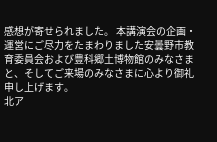感想が寄せられました。 本講演会の企画・運営にご尽力をたまわりました安曇野市教育委員会および豊科郷土博物館のみなさまと、そしてご来場のみなさまに心より御礼申し上げます。
北ア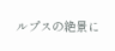ルプスの絶景に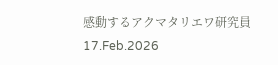感動するアクマタリエワ研究員
17.Feb.2026